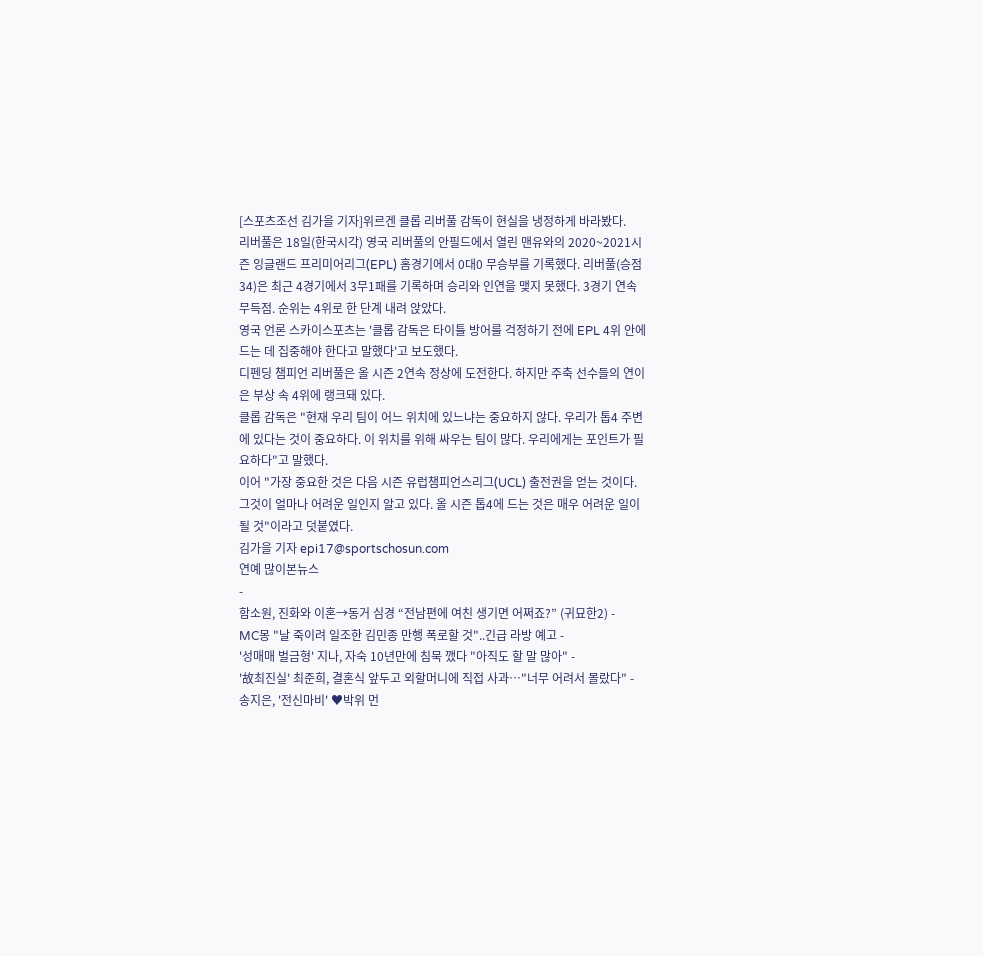[스포츠조선 김가을 기자]위르겐 클롭 리버풀 감독이 현실을 냉정하게 바라봤다.
리버풀은 18일(한국시각) 영국 리버풀의 안필드에서 열린 맨유와의 2020~2021시즌 잉글랜드 프리미어리그(EPL) 홈경기에서 0대0 무승부를 기록했다. 리버풀(승점 34)은 최근 4경기에서 3무1패를 기록하며 승리와 인연을 맺지 못했다. 3경기 연속 무득점. 순위는 4위로 한 단계 내려 앉았다.
영국 언론 스카이스포츠는 '클롭 감독은 타이틀 방어를 걱정하기 전에 EPL 4위 안에 드는 데 집중해야 한다고 말했다'고 보도했다.
디펜딩 챔피언 리버풀은 올 시즌 2연속 정상에 도전한다. 하지만 주축 선수들의 연이은 부상 속 4위에 랭크돼 있다.
클롭 감독은 "현재 우리 팀이 어느 위치에 있느냐는 중요하지 않다. 우리가 톱4 주변에 있다는 것이 중요하다. 이 위치를 위해 싸우는 팀이 많다. 우리에게는 포인트가 필요하다"고 말했다.
이어 "가장 중요한 것은 다음 시즌 유럽챔피언스리그(UCL) 출전권을 얻는 것이다. 그것이 얼마나 어려운 일인지 알고 있다. 올 시즌 톱4에 드는 것은 매우 어려운 일이 될 것"이라고 덧붙였다.
김가을 기자 epi17@sportschosun.com
연예 많이본뉴스
-
함소원, 진화와 이혼→동거 심경 “전남편에 여친 생기면 어쩌죠?” (귀묘한2) -
MC몽 "날 죽이려 일조한 김민종 만행 폭로할 것"..긴급 라방 예고 -
'성매매 벌금형' 지나, 자숙 10년만에 침묵 깼다 "아직도 할 말 많아" -
'故최진실' 최준희, 결혼식 앞두고 외할머니에 직접 사과…"너무 어려서 몰랐다" -
송지은, '전신마비' ♥박위 먼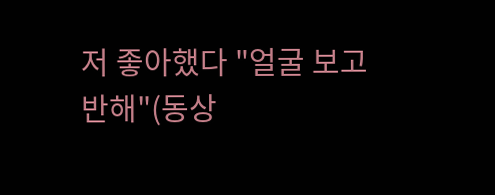저 좋아했다 "얼굴 보고 반해"(동상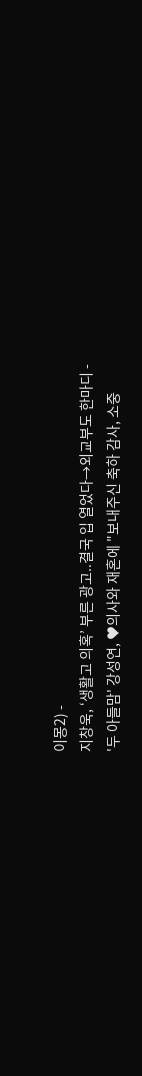이몽2) -
지창욱, ‘생활고 의혹’ 부른 광고..결국 입 열었다→외교부도 한마디 -
'두 아들맘' 강성연, ♥의사와 재혼에 "보내주신 축하 감사, 소중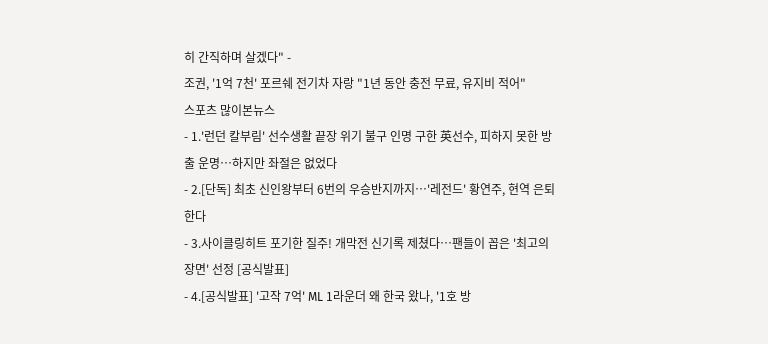히 간직하며 살겠다" -
조권, '1억 7천' 포르쉐 전기차 자랑 "1년 동안 충전 무료, 유지비 적어"
스포츠 많이본뉴스
- 1.'런던 칼부림' 선수생활 끝장 위기 불구 인명 구한 英선수, 피하지 못한 방출 운명…하지만 좌절은 없었다
- 2.[단독] 최초 신인왕부터 6번의 우승반지까지…'레전드' 황연주, 현역 은퇴 한다
- 3.사이클링히트 포기한 질주! 개막전 신기록 제쳤다…팬들이 꼽은 '최고의 장면' 선정 [공식발표]
- 4.[공식발표] '고작 7억' ML 1라운더 왜 한국 왔나, '1호 방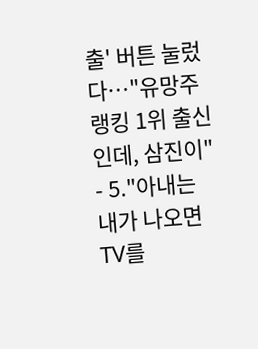출' 버튼 눌렀다…"유망주 랭킹 1위 출신인데, 삼진이"
- 5."아내는 내가 나오면 TV를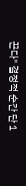끈다" 결정적 순간 단 1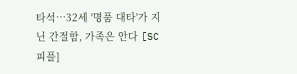타석…32세 '명품 대타'가 지닌 간절함, 가족은 안다 [SC피플]